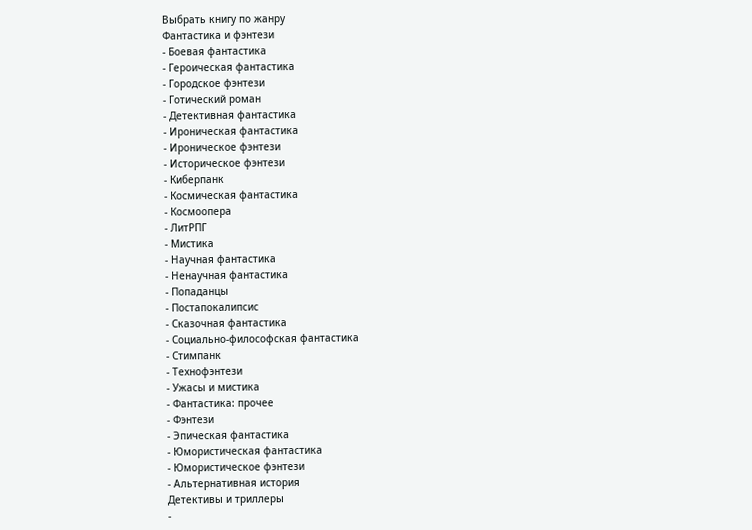Выбрать книгу по жанру
Фантастика и фэнтези
- Боевая фантастика
- Героическая фантастика
- Городское фэнтези
- Готический роман
- Детективная фантастика
- Ироническая фантастика
- Ироническое фэнтези
- Историческое фэнтези
- Киберпанк
- Космическая фантастика
- Космоопера
- ЛитРПГ
- Мистика
- Научная фантастика
- Ненаучная фантастика
- Попаданцы
- Постапокалипсис
- Сказочная фантастика
- Социально-философская фантастика
- Стимпанк
- Технофэнтези
- Ужасы и мистика
- Фантастика: прочее
- Фэнтези
- Эпическая фантастика
- Юмористическая фантастика
- Юмористическое фэнтези
- Альтернативная история
Детективы и триллеры
-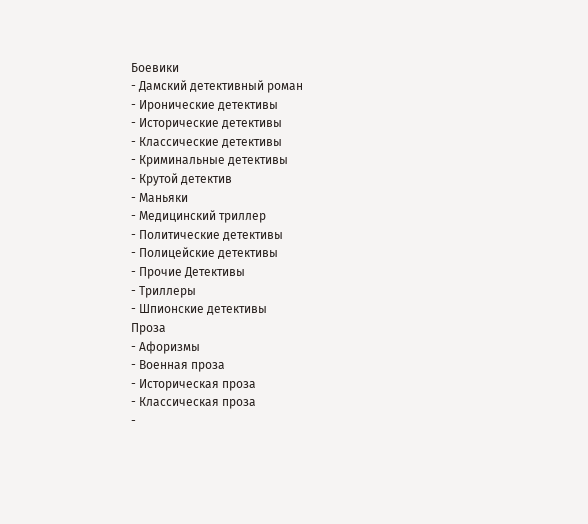Боевики
- Дамский детективный роман
- Иронические детективы
- Исторические детективы
- Классические детективы
- Криминальные детективы
- Крутой детектив
- Маньяки
- Медицинский триллер
- Политические детективы
- Полицейские детективы
- Прочие Детективы
- Триллеры
- Шпионские детективы
Проза
- Афоризмы
- Военная проза
- Историческая проза
- Классическая проза
-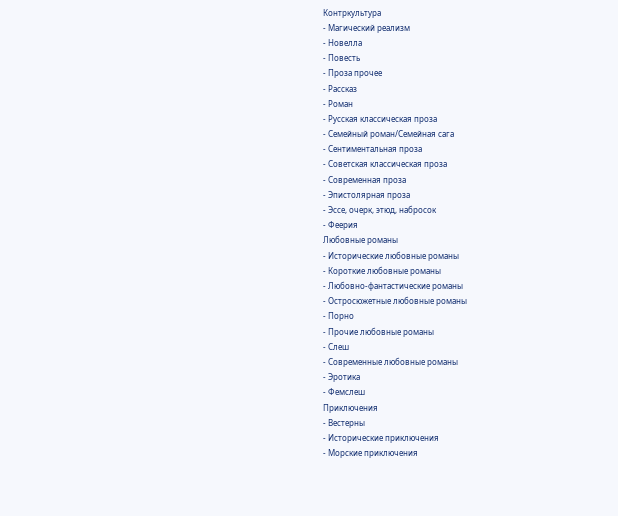Контркультура
- Магический реализм
- Новелла
- Повесть
- Проза прочее
- Рассказ
- Роман
- Русская классическая проза
- Семейный роман/Семейная сага
- Сентиментальная проза
- Советская классическая проза
- Современная проза
- Эпистолярная проза
- Эссе, очерк, этюд, набросок
- Феерия
Любовные романы
- Исторические любовные романы
- Короткие любовные романы
- Любовно-фантастические романы
- Остросюжетные любовные романы
- Порно
- Прочие любовные романы
- Слеш
- Современные любовные романы
- Эротика
- Фемслеш
Приключения
- Вестерны
- Исторические приключения
- Морские приключения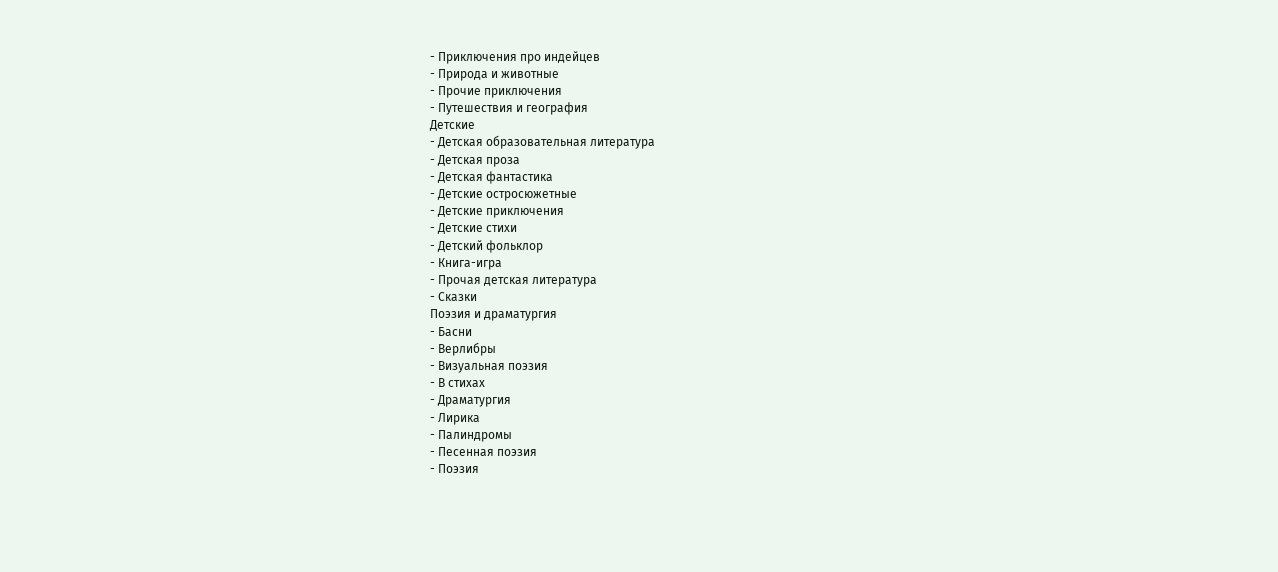- Приключения про индейцев
- Природа и животные
- Прочие приключения
- Путешествия и география
Детские
- Детская образовательная литература
- Детская проза
- Детская фантастика
- Детские остросюжетные
- Детские приключения
- Детские стихи
- Детский фольклор
- Книга-игра
- Прочая детская литература
- Сказки
Поэзия и драматургия
- Басни
- Верлибры
- Визуальная поэзия
- В стихах
- Драматургия
- Лирика
- Палиндромы
- Песенная поэзия
- Поэзия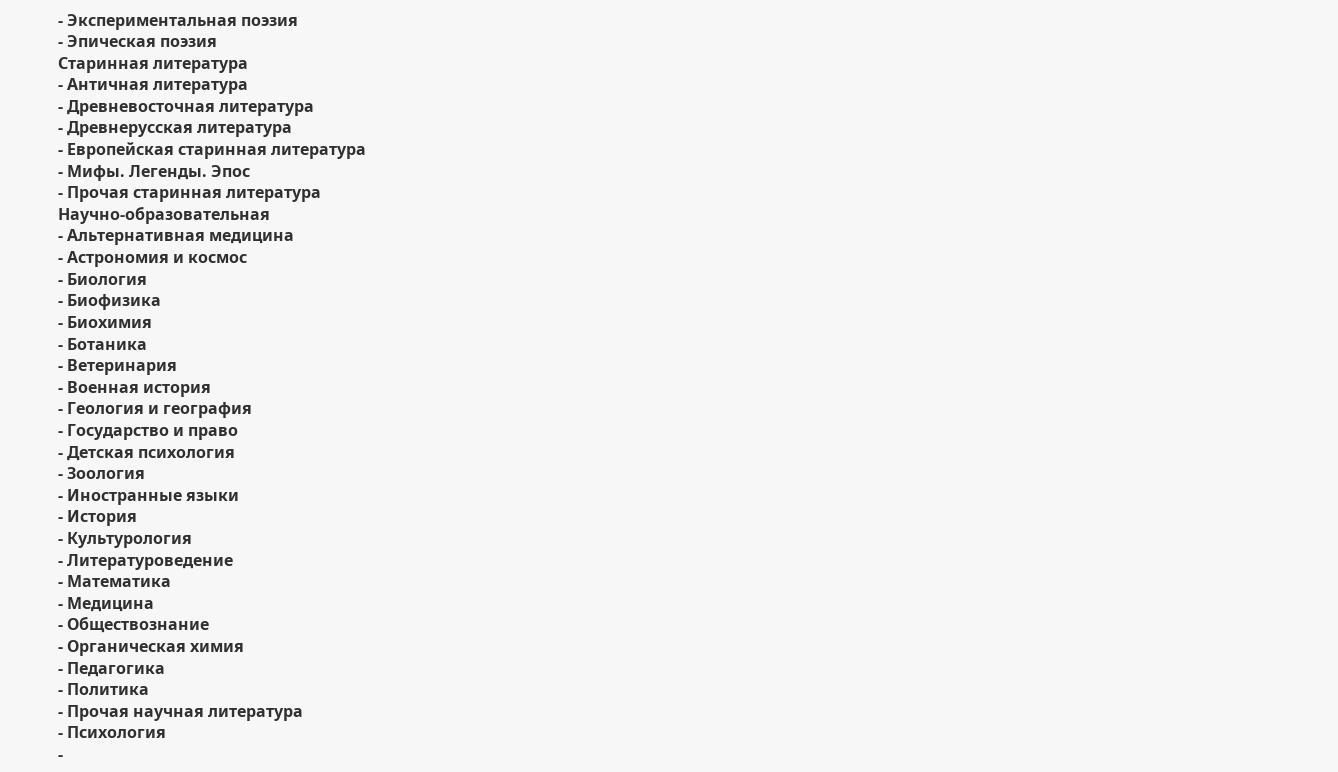- Экспериментальная поэзия
- Эпическая поэзия
Старинная литература
- Античная литература
- Древневосточная литература
- Древнерусская литература
- Европейская старинная литература
- Мифы. Легенды. Эпос
- Прочая старинная литература
Научно-образовательная
- Альтернативная медицина
- Астрономия и космос
- Биология
- Биофизика
- Биохимия
- Ботаника
- Ветеринария
- Военная история
- Геология и география
- Государство и право
- Детская психология
- Зоология
- Иностранные языки
- История
- Культурология
- Литературоведение
- Математика
- Медицина
- Обществознание
- Органическая химия
- Педагогика
- Политика
- Прочая научная литература
- Психология
-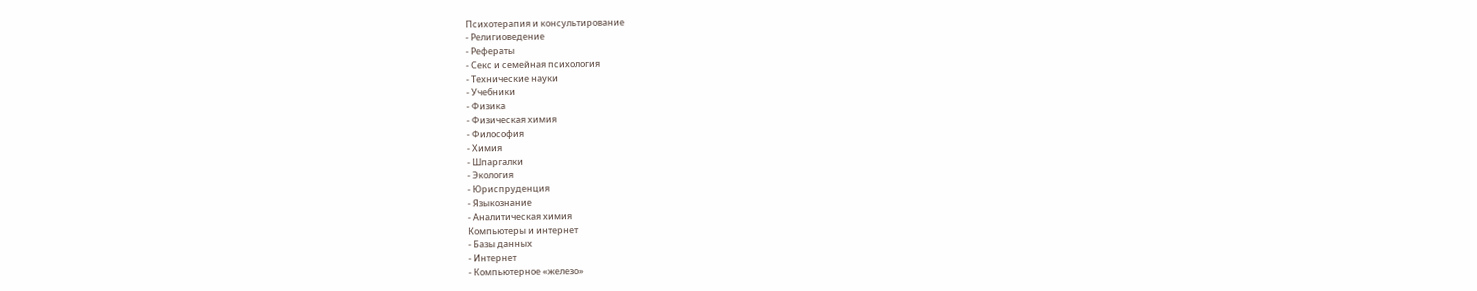Психотерапия и консультирование
- Религиоведение
- Рефераты
- Секс и семейная психология
- Технические науки
- Учебники
- Физика
- Физическая химия
- Философия
- Химия
- Шпаргалки
- Экология
- Юриспруденция
- Языкознание
- Аналитическая химия
Компьютеры и интернет
- Базы данных
- Интернет
- Компьютерное «железо»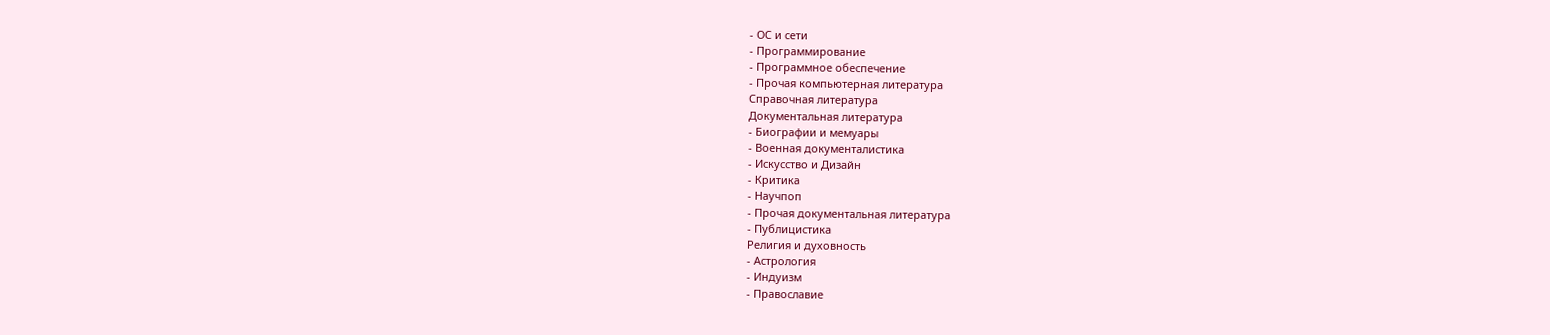- ОС и сети
- Программирование
- Программное обеспечение
- Прочая компьютерная литература
Справочная литература
Документальная литература
- Биографии и мемуары
- Военная документалистика
- Искусство и Дизайн
- Критика
- Научпоп
- Прочая документальная литература
- Публицистика
Религия и духовность
- Астрология
- Индуизм
- Православие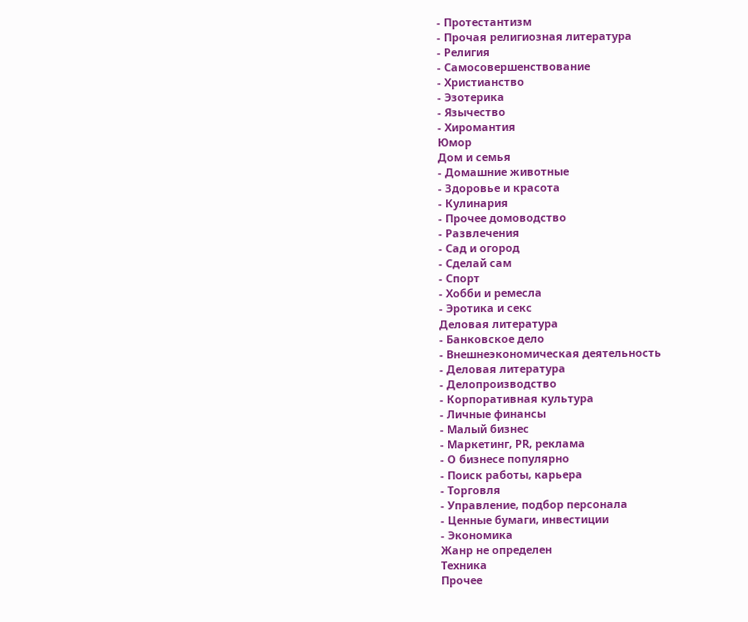- Протестантизм
- Прочая религиозная литература
- Религия
- Самосовершенствование
- Христианство
- Эзотерика
- Язычество
- Хиромантия
Юмор
Дом и семья
- Домашние животные
- Здоровье и красота
- Кулинария
- Прочее домоводство
- Развлечения
- Сад и огород
- Сделай сам
- Спорт
- Хобби и ремесла
- Эротика и секс
Деловая литература
- Банковское дело
- Внешнеэкономическая деятельность
- Деловая литература
- Делопроизводство
- Корпоративная культура
- Личные финансы
- Малый бизнес
- Маркетинг, PR, реклама
- О бизнесе популярно
- Поиск работы, карьера
- Торговля
- Управление, подбор персонала
- Ценные бумаги, инвестиции
- Экономика
Жанр не определен
Техника
Прочее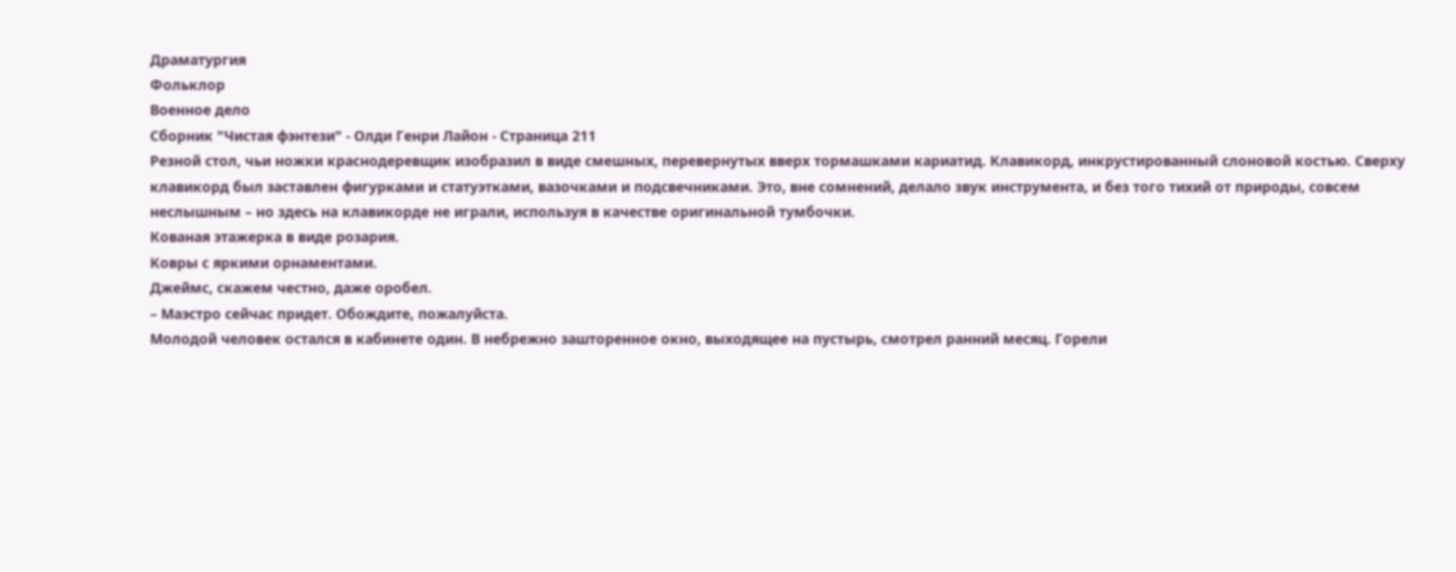Драматургия
Фольклор
Военное дело
Сборник "Чистая фэнтези" - Олди Генри Лайон - Страница 211
Резной стол, чьи ножки краснодеревщик изобразил в виде смешных, перевернутых вверх тормашками кариатид. Клавикорд, инкрустированный слоновой костью. Сверху клавикорд был заставлен фигурками и статуэтками, вазочками и подсвечниками. Это, вне сомнений, делало звук инструмента, и без того тихий от природы, совсем неслышным – но здесь на клавикорде не играли, используя в качестве оригинальной тумбочки.
Кованая этажерка в виде розария.
Ковры с яркими орнаментами.
Джеймс, скажем честно, даже оробел.
– Маэстро сейчас придет. Обождите, пожалуйста.
Молодой человек остался в кабинете один. В небрежно зашторенное окно, выходящее на пустырь, смотрел ранний месяц. Горели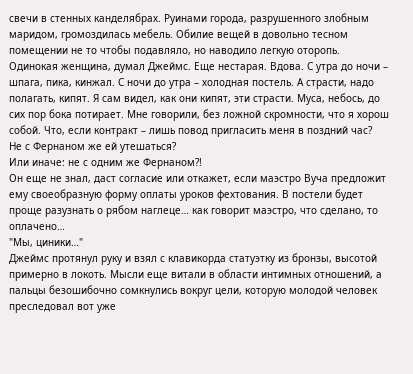свечи в стенных канделябрах. Руинами города, разрушенного злобным маридом, громоздилась мебель. Обилие вещей в довольно тесном помещении не то чтобы подавляло, но наводило легкую оторопь.
Одинокая женщина, думал Джеймс. Еще нестарая. Вдова. С утра до ночи – шпага, пика, кинжал. С ночи до утра – холодная постель. А страсти, надо полагать, кипят. Я сам видел, как они кипят, эти страсти. Муса, небось, до сих пор бока потирает. Мне говорили, без ложной скромности, что я хорош собой. Что, если контракт – лишь повод пригласить меня в поздний час?
Не с Фернаном же ей утешаться?
Или иначе: не с одним же Фернаном?!
Он еще не знал, даст согласие или откажет, если маэстро Вуча предложит ему своеобразную форму оплаты уроков фехтования. В постели будет проще разузнать о рябом наглеце… как говорит маэстро, что сделано, то оплачено…
"Мы, циники…"
Джеймс протянул руку и взял с клавикорда статуэтку из бронзы, высотой примерно в локоть. Мысли еще витали в области интимных отношений, а пальцы безошибочно сомкнулись вокруг цели, которую молодой человек преследовал вот уже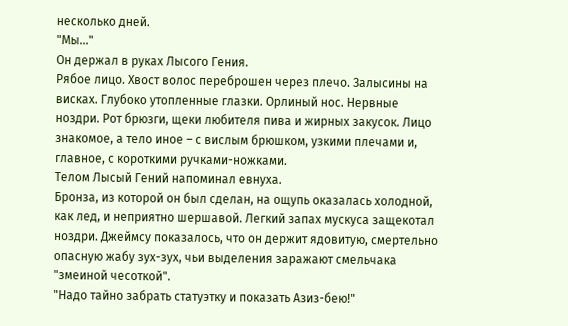несколько дней.
"Мы…"
Он держал в руках Лысого Гения.
Рябое лицо. Хвост волос переброшен через плечо. Залысины на висках. Глубоко утопленные глазки. Орлиный нос. Нервные ноздри. Рот брюзги, щеки любителя пива и жирных закусок. Лицо знакомое, а тело иное – с вислым брюшком, узкими плечами и, главное, с короткими ручками-ножками.
Телом Лысый Гений напоминал евнуха.
Бронза, из которой он был сделан, на ощупь оказалась холодной, как лед, и неприятно шершавой. Легкий запах мускуса защекотал ноздри. Джеймсу показалось, что он держит ядовитую, смертельно опасную жабу зух-зух, чьи выделения заражают смельчака "змеиной чесоткой".
"Надо тайно забрать статуэтку и показать Азиз-бею!"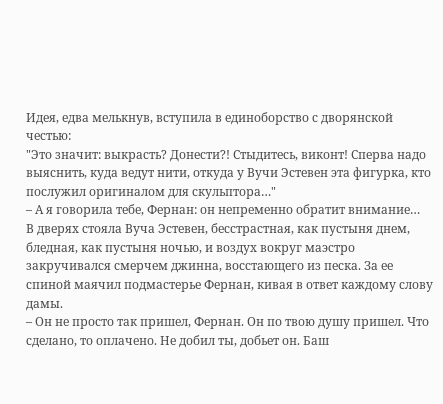Идея, едва мелькнув, вступила в единоборство с дворянской честью:
"Это значит: выкрасть? Донести?! Стыдитесь, виконт! Сперва надо выяснить, куда ведут нити, откуда у Вучи Эстевен эта фигурка, кто послужил оригиналом для скульптора…"
– А я говорила тебе, Фернан: он непременно обратит внимание…
В дверях стояла Вуча Эстевен, бесстрастная, как пустыня днем, бледная, как пустыня ночью, и воздух вокруг маэстро закручивался смерчем джинна, восстающего из песка. За ее спиной маячил подмастерье Фернан, кивая в ответ каждому слову дамы.
– Он не просто так пришел, Фернан. Он по твою душу пришел. Что сделано, то оплачено. Не добил ты, добьет он. Баш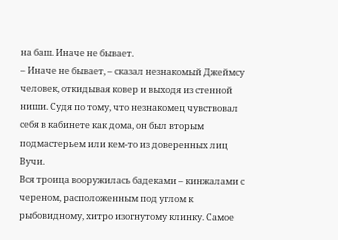на баш. Иначе не бывает.
– Иначе не бывает, – сказал незнакомый Джеймсу человек, откидывая ковер и выходя из стенной ниши. Судя по тому, что незнакомец чувствовал себя в кабинете как дома, он был вторым подмастерьем или кем-то из доверенных лиц Вучи.
Вся троица вооружилась бадеками – кинжалами с череном, расположенным под углом к рыбовидному, хитро изогнутому клинку. Самое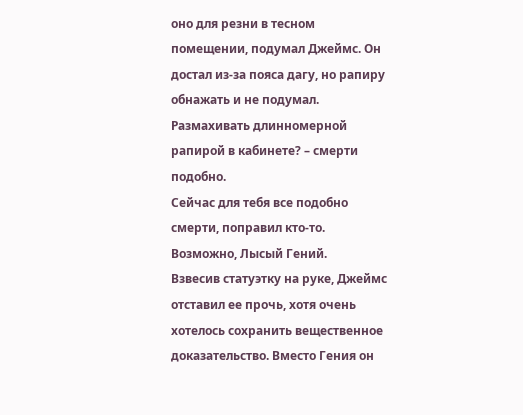оно для резни в тесном помещении, подумал Джеймс. Он достал из-за пояса дагу, но рапиру обнажать и не подумал. Размахивать длинномерной рапирой в кабинете? – смерти подобно.
Сейчас для тебя все подобно смерти, поправил кто-то.
Возможно, Лысый Гений.
Взвесив статуэтку на руке, Джеймс отставил ее прочь, хотя очень хотелось сохранить вещественное доказательство. Вместо Гения он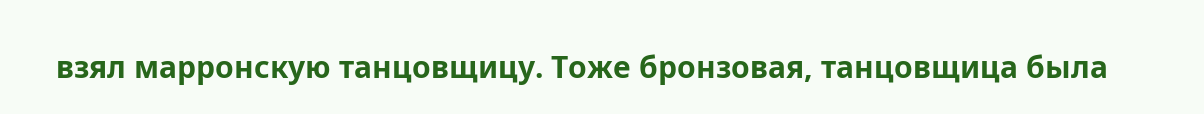взял марронскую танцовщицу. Тоже бронзовая, танцовщица была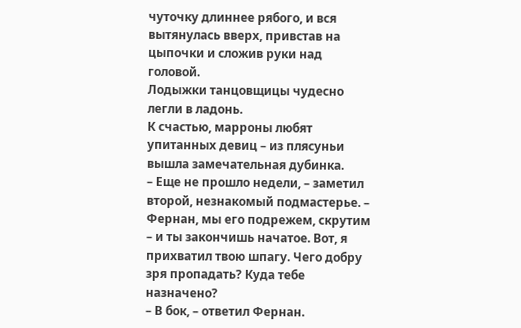чуточку длиннее рябого, и вся вытянулась вверх, привстав на цыпочки и сложив руки над головой.
Лодыжки танцовщицы чудесно легли в ладонь.
К счастью, марроны любят упитанных девиц – из плясуньи вышла замечательная дубинка.
– Еще не прошло недели, – заметил второй, незнакомый подмастерье. – Фернан, мы его подрежем, скрутим – и ты закончишь начатое. Вот, я прихватил твою шпагу. Чего добру зря пропадать? Куда тебе назначено?
– В бок, – ответил Фернан.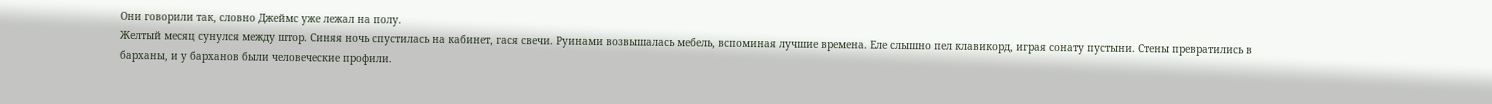Они говорили так, словно Джеймс уже лежал на полу.
Желтый месяц сунулся между штор. Синяя ночь спустилась на кабинет, гася свечи. Руинами возвышалась мебель, вспоминая лучшие времена. Еле слышно пел клавикорд, играя сонату пустыни. Стены превратились в барханы, и у барханов были человеческие профили.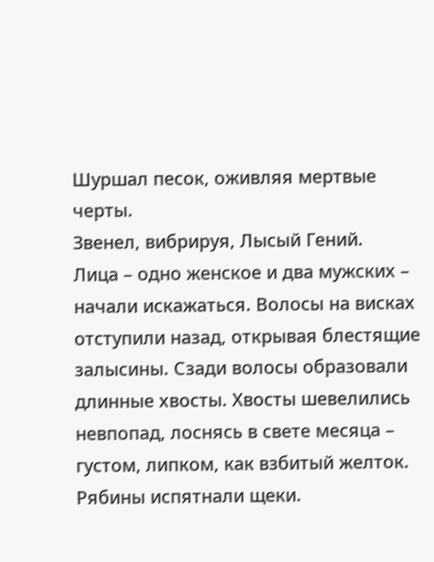Шуршал песок, оживляя мертвые черты.
Звенел, вибрируя, Лысый Гений.
Лица – одно женское и два мужских – начали искажаться. Волосы на висках отступили назад, открывая блестящие залысины. Сзади волосы образовали длинные хвосты. Хвосты шевелились невпопад, лоснясь в свете месяца – густом, липком, как взбитый желток. Рябины испятнали щеки.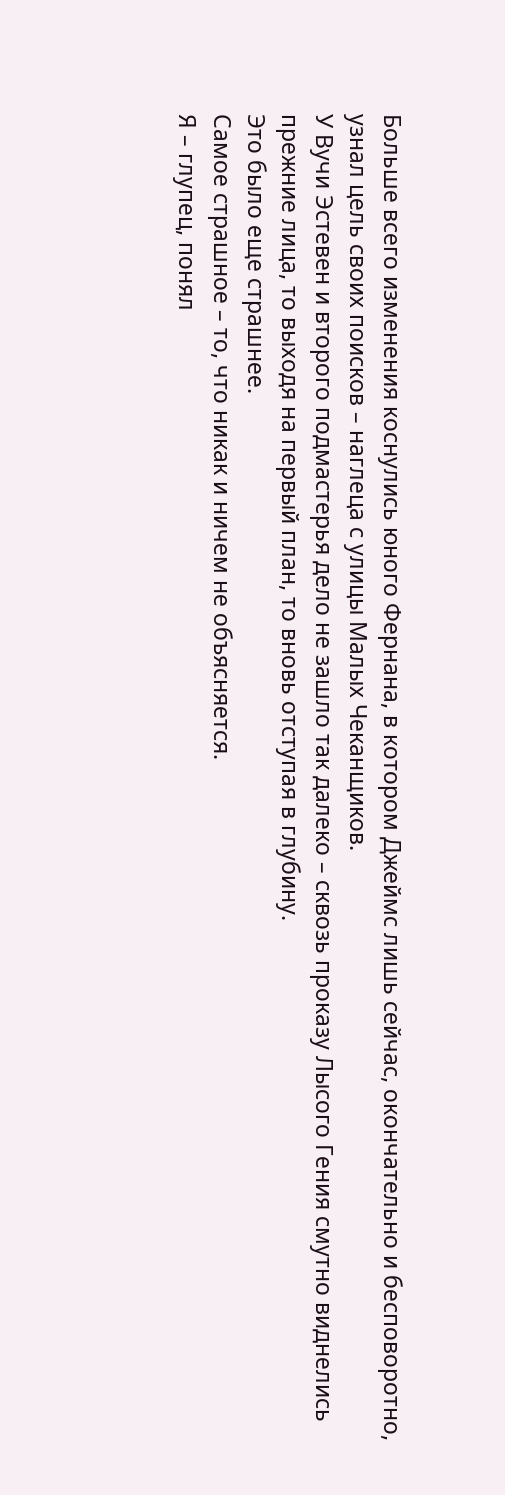Больше всего изменения коснулись юного Фернана, в котором Джеймс лишь сейчас, окончательно и бесповоротно, узнал цель своих поисков – наглеца с улицы Малых Чеканщиков.
У Вучи Эстевен и второго подмастерья дело не зашло так далеко – сквозь проказу Лысого Гения смутно виднелись прежние лица, то выходя на первый план, то вновь отступая в глубину.
Это было еще страшнее.
Самое страшное – то, что никак и ничем не объясняется.
Я – глупец, понял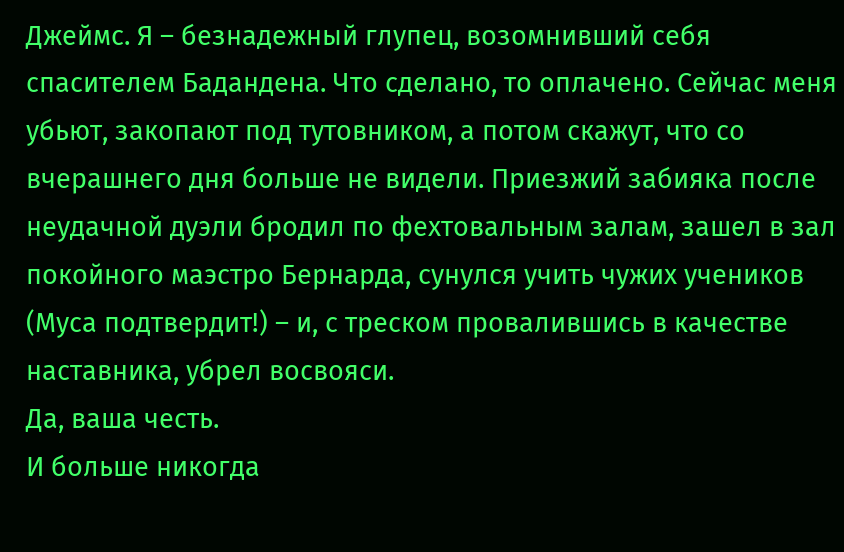Джеймс. Я – безнадежный глупец, возомнивший себя спасителем Бадандена. Что сделано, то оплачено. Сейчас меня убьют, закопают под тутовником, а потом скажут, что со вчерашнего дня больше не видели. Приезжий забияка после неудачной дуэли бродил по фехтовальным залам, зашел в зал покойного маэстро Бернарда, сунулся учить чужих учеников (Муса подтвердит!) – и, с треском провалившись в качестве наставника, убрел восвояси.
Да, ваша честь.
И больше никогда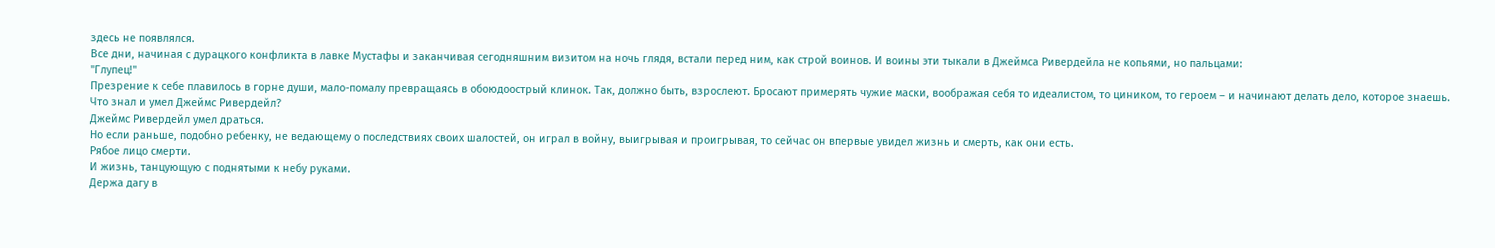здесь не появлялся.
Все дни, начиная с дурацкого конфликта в лавке Мустафы и заканчивая сегодняшним визитом на ночь глядя, встали перед ним, как строй воинов. И воины эти тыкали в Джеймса Ривердейла не копьями, но пальцами:
"Глупец!"
Презрение к себе плавилось в горне души, мало-помалу превращаясь в обоюдоострый клинок. Так, должно быть, взрослеют. Бросают примерять чужие маски, воображая себя то идеалистом, то циником, то героем – и начинают делать дело, которое знаешь.
Что знал и умел Джеймс Ривердейл?
Джеймс Ривердейл умел драться.
Но если раньше, подобно ребенку, не ведающему о последствиях своих шалостей, он играл в войну, выигрывая и проигрывая, то сейчас он впервые увидел жизнь и смерть, как они есть.
Рябое лицо смерти.
И жизнь, танцующую с поднятыми к небу руками.
Держа дагу в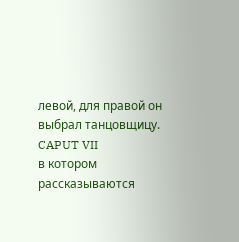левой, для правой он выбрал танцовщицу.
CAPUT VII
в котором рассказываются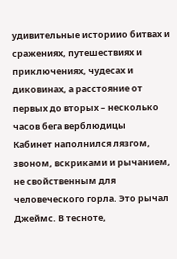удивительные историио битвах и сражениях, путешествиях и приключениях, чудесах и диковинах, а расстояние от первых до вторых – несколько часов бега верблюдицы
Кабинет наполнился лязгом, звоном, вскриками и рычанием, не свойственным для человеческого горла. Это рычал Джеймс. В тесноте,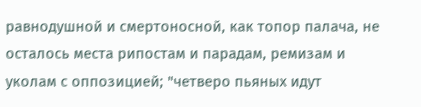равнодушной и смертоносной, как топор палача, не осталось места рипостам и парадам, ремизам и уколам с оппозицией; "четверо пьяных идут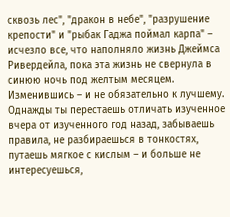сквозь лес", "дракон в небе", "разрушение крепости" и "рыбак Гаджа поймал карпа" – исчезло все, что наполняло жизнь Джеймса Ривердейла, пока эта жизнь не свернула в синюю ночь под желтым месяцем.
Изменившись – и не обязательно к лучшему.
Однажды ты перестаешь отличать изученное вчера от изученного год назад, забываешь правила, не разбираешься в тонкостях, путаешь мягкое с кислым – и больше не интересуешься,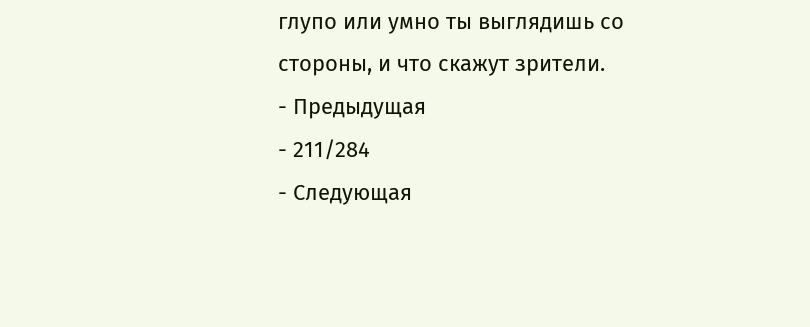глупо или умно ты выглядишь со стороны, и что скажут зрители.
- Предыдущая
- 211/284
- Следующая